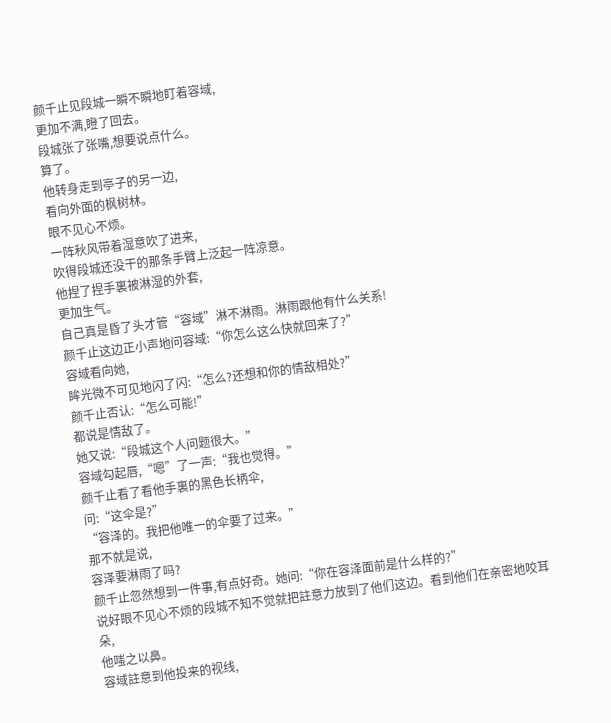颜千止见段城一瞬不瞬地盯着容域,
更加不满,瞪了回去。
段城张了张嘴,想要说点什么。
算了。
他转身走到亭子的另一边,
看向外面的枫树林。
眼不见心不烦。
一阵秋风带着湿意吹了进来,
吹得段城还没干的那条手臂上泛起一阵凉意。
他捏了捏手裏被淋湿的外套,
更加生气。
自己真是昏了头才管“容域”淋不淋雨。淋雨跟他有什么关系!
颜千止这边正小声地问容域:“你怎么这么快就回来了?”
容域看向她,
眸光微不可见地闪了闪:“怎么?还想和你的情敌相处?”
颜千止否认:“怎么可能!”
都说是情敌了。
她又说:“段城这个人问题很大。”
容域勾起唇,“嗯”了一声:“我也觉得。”
颜千止看了看他手裏的黑色长柄伞,
问:“这伞是?”
“容泽的。我把他唯一的伞要了过来。”
那不就是说,
容泽要淋雨了吗?
颜千止忽然想到一件事,有点好奇。她问:“你在容泽面前是什么样的?”
说好眼不见心不烦的段城不知不觉就把註意力放到了他们这边。看到他们在亲密地咬耳朵,
他嗤之以鼻。
容域註意到他投来的视线,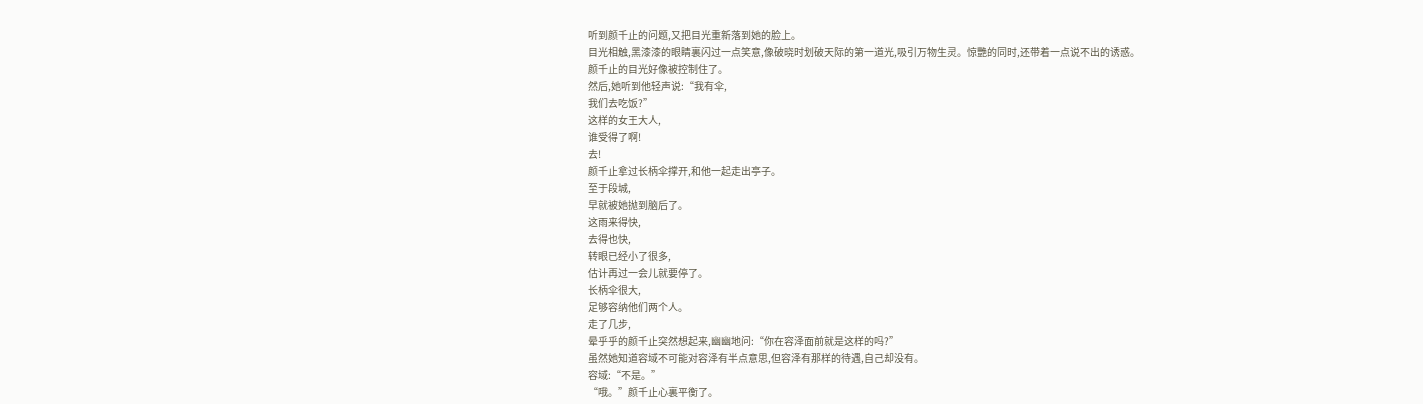听到颜千止的问题,又把目光重新落到她的脸上。
目光相触,黑漆漆的眼睛裏闪过一点笑意,像破晓时划破天际的第一道光,吸引万物生灵。惊艷的同时,还带着一点说不出的诱惑。
颜千止的目光好像被控制住了。
然后,她听到他轻声说:“我有伞,
我们去吃饭?”
这样的女王大人,
谁受得了啊!
去!
颜千止拿过长柄伞撑开,和他一起走出亭子。
至于段城,
早就被她抛到脑后了。
这雨来得快,
去得也快,
转眼已经小了很多,
估计再过一会儿就要停了。
长柄伞很大,
足够容纳他们两个人。
走了几步,
晕乎乎的颜千止突然想起来,幽幽地问:“你在容泽面前就是这样的吗?”
虽然她知道容域不可能对容泽有半点意思,但容泽有那样的待遇,自己却没有。
容域:“不是。”
“哦。”颜千止心裏平衡了。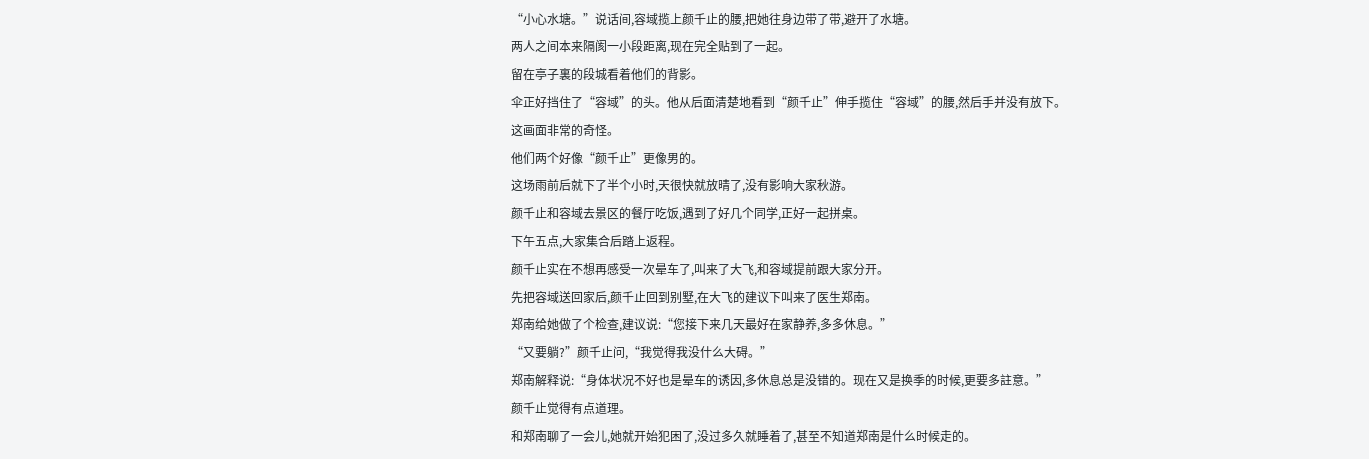“小心水塘。”说话间,容域揽上颜千止的腰,把她往身边带了带,避开了水塘。
两人之间本来隔阂一小段距离,现在完全贴到了一起。
留在亭子裏的段城看着他们的背影。
伞正好挡住了“容域”的头。他从后面清楚地看到“颜千止”伸手揽住“容域”的腰,然后手并没有放下。
这画面非常的奇怪。
他们两个好像“颜千止”更像男的。
这场雨前后就下了半个小时,天很快就放晴了,没有影响大家秋游。
颜千止和容域去景区的餐厅吃饭,遇到了好几个同学,正好一起拼桌。
下午五点,大家集合后踏上返程。
颜千止实在不想再感受一次晕车了,叫来了大飞,和容域提前跟大家分开。
先把容域送回家后,颜千止回到别墅,在大飞的建议下叫来了医生郑南。
郑南给她做了个检查,建议说:“您接下来几天最好在家静养,多多休息。”
“又要躺?”颜千止问,“我觉得我没什么大碍。”
郑南解释说:“身体状况不好也是晕车的诱因,多休息总是没错的。现在又是换季的时候,更要多註意。”
颜千止觉得有点道理。
和郑南聊了一会儿,她就开始犯困了,没过多久就睡着了,甚至不知道郑南是什么时候走的。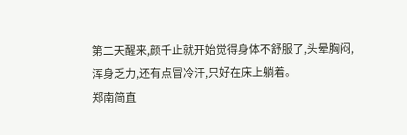第二天醒来,颜千止就开始觉得身体不舒服了,头晕胸闷,浑身乏力,还有点冒冷汗,只好在床上躺着。
郑南简直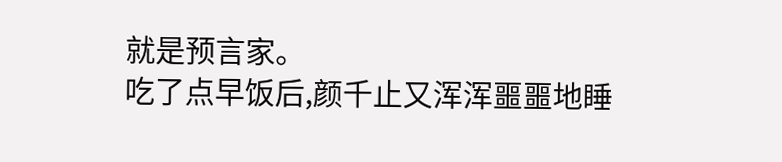就是预言家。
吃了点早饭后,颜千止又浑浑噩噩地睡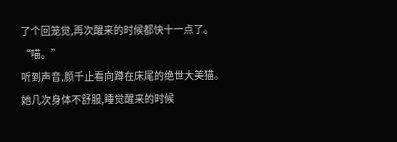了个回笼觉,再次醒来的时候都快十一点了。
“喵。”
听到声音,颜千止看向蹲在床尾的绝世大美猫。
她几次身体不舒服,睡觉醒来的时候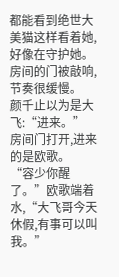都能看到绝世大美猫这样看着她,好像在守护她。
房间的门被敲响,节奏很缓慢。
颜千止以为是大飞:“进来。”
房间门打开,进来的是欧歌。
“容少你醒了。”欧歌端着水,“大飞哥今天休假,有事可以叫我。”